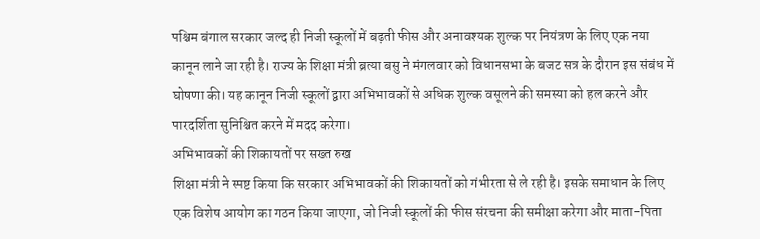पश्चिम बंगाल सरकार जल्द ही निजी स्कूलों में बढ़ती फीस और अनावश्यक शुल्क पर नियंत्रण के लिए एक नया कानून लाने जा रही है। राज्य के शिक्षा मंत्री ब्रत्या बसु ने मंगलवार को विधानसभा के बजट सत्र के दौरान इस संबंध में घोषणा की। यह कानून निजी स्कूलों द्वारा अभिभावकों से अधिक शुल्क वसूलने की समस्या को हल करने और पारदर्शिता सुनिश्चित करने में मदद करेगा।
अभिभावकों की शिकायतों पर सख्त रुख
शिक्षा मंत्री ने स्पष्ट किया कि सरकार अभिभावकों की शिकायतों को गंभीरता से ले रही है। इसके समाधान के लिए एक विशेष आयोग का गठन किया जाएगा, जो निजी स्कूलों की फीस संरचना की समीक्षा करेगा और माता-पिता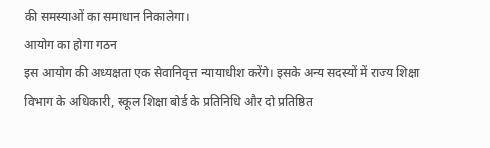की समस्याओं का समाधान निकालेगा।
आयोग का होगा गठन
इस आयोग की अध्यक्षता एक सेवानिवृत्त न्यायाधीश करेंगे। इसके अन्य सदस्यों में राज्य शिक्षा विभाग के अधिकारी, स्कूल शिक्षा बोर्ड के प्रतिनिधि और दो प्रतिष्ठित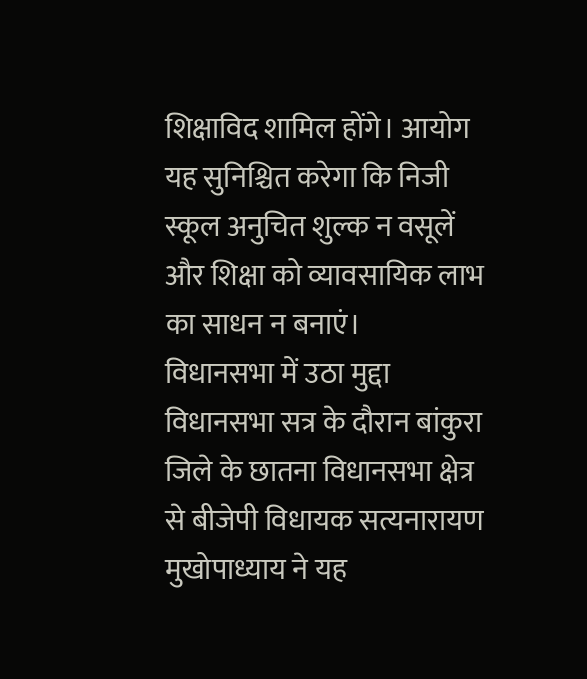शिक्षाविद शामिल होंगे। आयोग यह सुनिश्चित करेगा कि निजी स्कूल अनुचित शुल्क न वसूलें और शिक्षा को व्यावसायिक लाभ का साधन न बनाएं।
विधानसभा में उठा मुद्दा
विधानसभा सत्र के दौरान बांकुरा जिले के छातना विधानसभा क्षेत्र से बीजेपी विधायक सत्यनारायण मुखोपाध्याय ने यह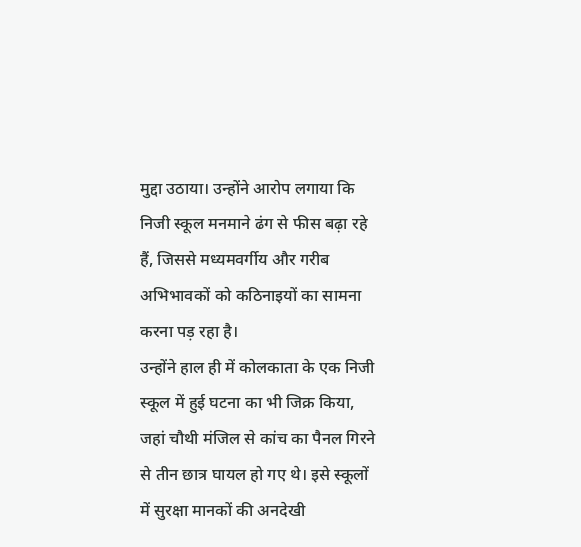मुद्दा उठाया। उन्होंने आरोप लगाया कि निजी स्कूल मनमाने ढंग से फीस बढ़ा रहे हैं, जिससे मध्यमवर्गीय और गरीब अभिभावकों को कठिनाइयों का सामना करना पड़ रहा है।
उन्होंने हाल ही में कोलकाता के एक निजी स्कूल में हुई घटना का भी जिक्र किया, जहां चौथी मंजिल से कांच का पैनल गिरने से तीन छात्र घायल हो गए थे। इसे स्कूलों में सुरक्षा मानकों की अनदेखी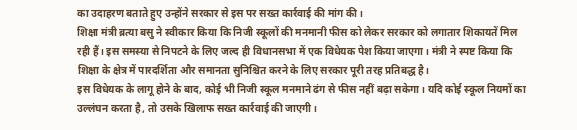का उदाहरण बताते हुए उन्होंने सरकार से इस पर सख्त कार्रवाई की मांग की।
शिक्षा मंत्री ब्रत्या बसु ने स्वीकार किया कि निजी स्कूलों की मनमानी फीस को लेकर सरकार को लगातार शिकायतें मिल रही हैं। इस समस्या से निपटने के लिए जल्द ही विधानसभा में एक विधेयक पेश किया जाएगा। मंत्री ने स्पष्ट किया कि शिक्षा के क्षेत्र में पारदर्शिता और समानता सुनिश्चित करने के लिए सरकार पूरी तरह प्रतिबद्ध है।
इस विधेयक के लागू होने के बाद, कोई भी निजी स्कूल मनमाने ढंग से फीस नहीं बढ़ा सकेगा। यदि कोई स्कूल नियमों का उल्लंघन करता है, तो उसके खिलाफ सख्त कार्रवाई की जाएगी।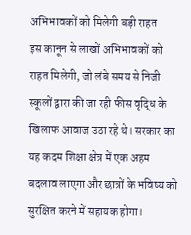अभिभावकों को मिलेगी बड़ी राहत
इस कानून से लाखों अभिभावकों को राहत मिलेगी, जो लंबे समय से निजी स्कूलों द्वारा की जा रही फीस वृद्धि के खिलाफ आवाज उठा रहे थे। सरकार का यह कदम शिक्षा क्षेत्र में एक अहम बदलाव लाएगा और छात्रों के भविष्य को सुरक्षित करने में सहायक होगा।